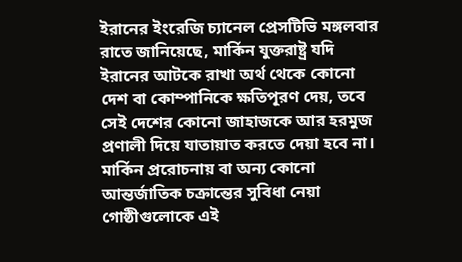ইরানের ইংরেজি চ্যানেল প্রেসটিভি মঙ্গলবার রাতে জানিয়েছে, মার্কিন যুক্তরাষ্ট্র যদি ইরানের আটকে রাখা অর্থ থেকে কোনো দেশ বা কোম্পানিকে ক্ষতিপূরণ দেয়, তবে সেই দেশের কোনো জাহাজকে আর হরমুজ প্রণালী দিয়ে যাতায়াত করতে দেয়া হবে না। মার্কিন প্ররোচনায় বা অন্য কোনো আন্তর্জাতিক চক্রান্তের সুবিধা নেয়া গোষ্ঠীগুলোকে এই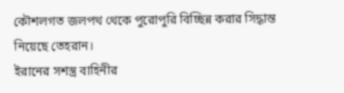কৌশলগত জলপথ থেকে পুরোপুরি বিচ্ছিন্ন করার সিদ্ধান্ত নিয়েছে তেহরান।
ইরানের সশস্ত্র বাহিনীর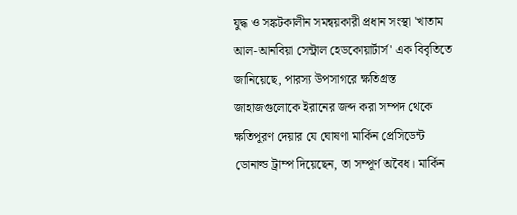যুদ্ধ ও সঙ্কটকালীন সমন্বয়কারী প্রধান সংস্থা 'খাতাম আল-আনবিয়া সেন্ট্রাল হেডকোয়ার্টার্স' এক বিবৃতিতে জানিয়েছে, পারস্য উপসাগরে ক্ষতিগ্রস্ত জাহাজগুলোকে ইরানের জব্দ করা সম্পদ থেকে ক্ষতিপূরণ দেয়ার যে ঘোষণা মার্কিন প্রেসিডেন্ট ডোনাল্ড ট্রাম্প দিয়েছেন, তা সম্পূর্ণ অবৈধ। মার্কিন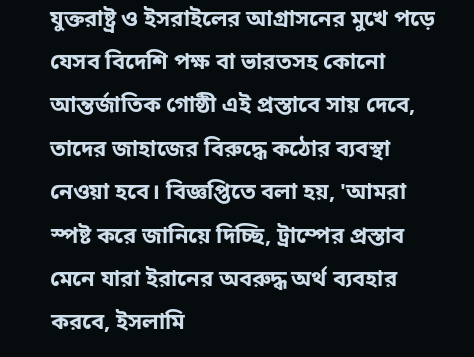যুক্তরাষ্ট্র ও ইসরাইলের আগ্রাসনের মুখে পড়ে যেসব বিদেশি পক্ষ বা ভারতসহ কোনো আন্তর্জাতিক গোষ্ঠী এই প্রস্তাবে সায় দেবে, তাদের জাহাজের বিরুদ্ধে কঠোর ব্যবস্থা নেওয়া হবে। বিজ্ঞপ্তিতে বলা হয়, 'আমরা স্পষ্ট করে জানিয়ে দিচ্ছি, ট্রাম্পের প্রস্তাব মেনে যারা ইরানের অবরুদ্ধ অর্থ ব্যবহার করবে, ইসলামি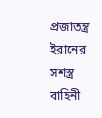প্রজাতন্ত্র ইরানের সশস্ত্র বাহিনী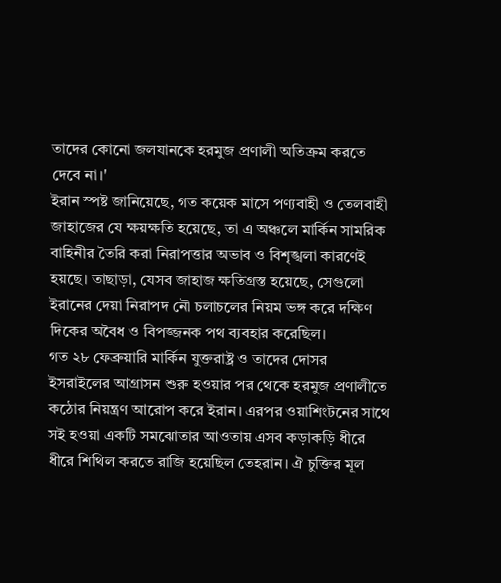তাদের কোনো জলযানকে হরমুজ প্রণালী অতিক্রম করতে দেবে না।'
ইরান স্পষ্ট জানিয়েছে, গত কয়েক মাসে পণ্যবাহী ও তেলবাহী জাহাজের যে ক্ষয়ক্ষতি হয়েছে, তা এ অঞ্চলে মার্কিন সামরিক বাহিনীর তৈরি করা নিরাপত্তার অভাব ও বিশৃঙ্খলা কারণেই হয়ছে। তাছাড়া, যেসব জাহাজ ক্ষতিগ্রস্ত হয়েছে, সেগুলো ইরানের দেয়া নিরাপদ নৌ চলাচলের নিয়ম ভঙ্গ করে দক্ষিণ দিকের অবৈধ ও বিপজ্জনক পথ ব্যবহার করেছিল।
গত ২৮ ফেব্রুয়ারি মার্কিন যুক্তরাষ্ট্র ও তাদের দোসর ইসরাইলের আগ্রাসন শুরু হওয়ার পর থেকে হরমুজ প্রণালীতে কঠোর নিয়ন্ত্রণ আরোপ করে ইরান। এরপর ওয়াশিংটনের সাথে সই হওয়া একটি সমঝোতার আওতায় এসব কড়াকড়ি ধীরে ধীরে শিথিল করতে রাজি হয়েছিল তেহরান। ঐ চুক্তির মূল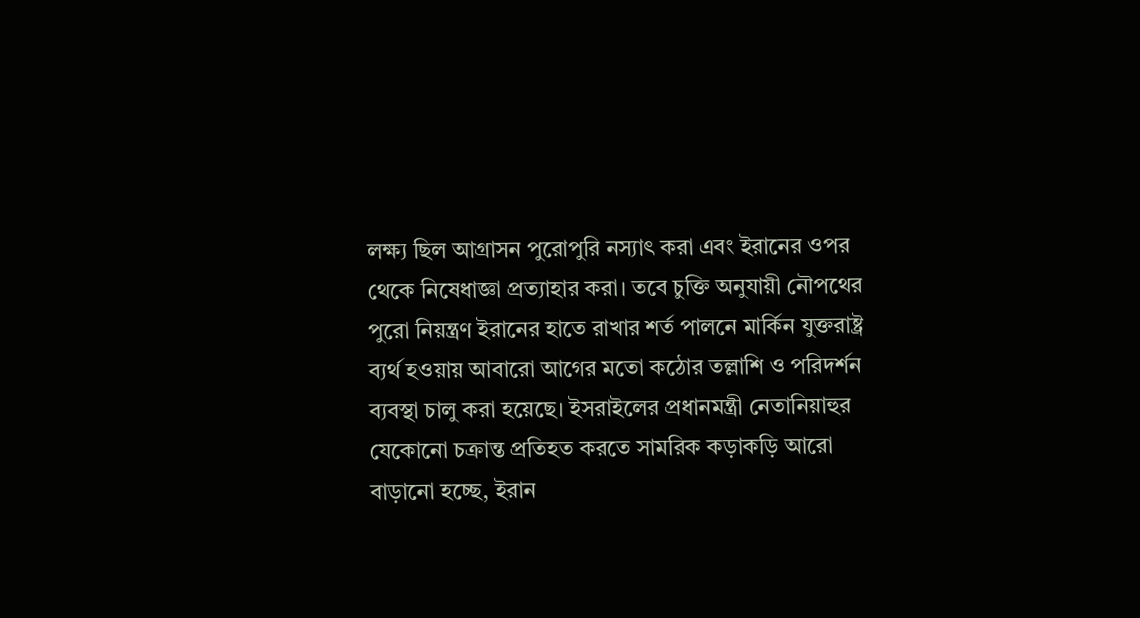লক্ষ্য ছিল আগ্রাসন পুরোপুরি নস্যাৎ করা এবং ইরানের ওপর থেকে নিষেধাজ্ঞা প্রত্যাহার করা। তবে চুক্তি অনুযায়ী নৌপথের পুরো নিয়ন্ত্রণ ইরানের হাতে রাখার শর্ত পালনে মার্কিন যুক্তরাষ্ট্র ব্যর্থ হওয়ায় আবারো আগের মতো কঠোর তল্লাশি ও পরিদর্শন ব্যবস্থা চালু করা হয়েছে। ইসরাইলের প্রধানমন্ত্রী নেতানিয়াহুর যেকোনো চক্রান্ত প্রতিহত করতে সামরিক কড়াকড়ি আরো বাড়ানো হচ্ছে, ইরান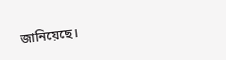জানিয়েছে।